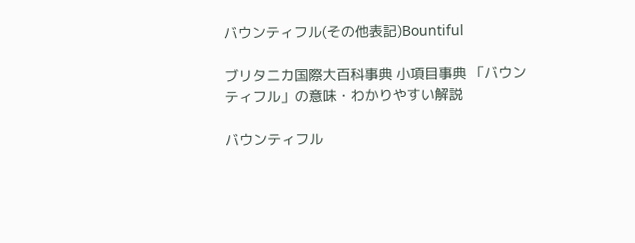バウンティフル(その他表記)Bountiful

ブリタニカ国際大百科事典 小項目事典 「バウンティフル」の意味・わかりやすい解説

バウンティフル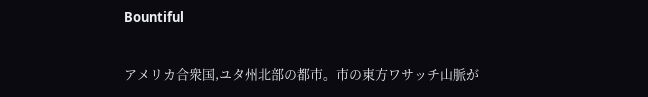Bountiful

アメリカ合衆国,ユタ州北部の都市。市の東方ワサッチ山脈が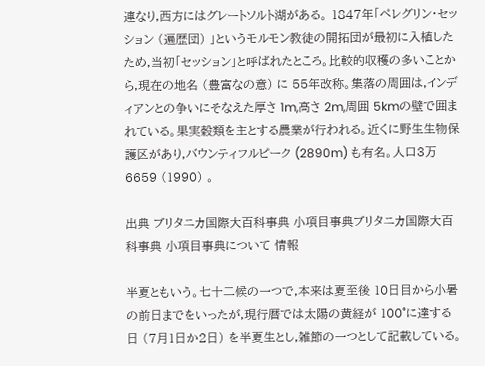連なり,西方にはグレートソルト湖がある。 1847年「ペレグリン・セッション (遍歴団) 」というモルモン教徒の開拓団が最初に入植したため,当初「セッション」と呼ばれたところ。比較的収穫の多いことから,現在の地名 (豊富なの意) に 55年改称。集落の周囲は,インディアンとの争いにそなえた厚さ 1m,高さ 2m,周囲 5kmの壁で囲まれている。果実穀類を主とする農業が行われる。近くに野生生物保護区があり,バウンティフルピーク (2890m) も有名。人口3万 6659 (1990) 。

出典 ブリタニカ国際大百科事典 小項目事典ブリタニカ国際大百科事典 小項目事典について 情報

半夏ともいう。七十二候の一つで,本来は夏至後 10日目から小暑の前日までをいったが,現行暦では太陽の黄経が 100°に達する日 (7月1日か2日) を半夏生とし,雑節の一つとして記載している。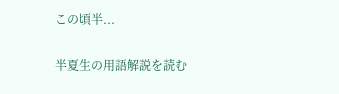この頃半...

半夏生の用語解説を読む